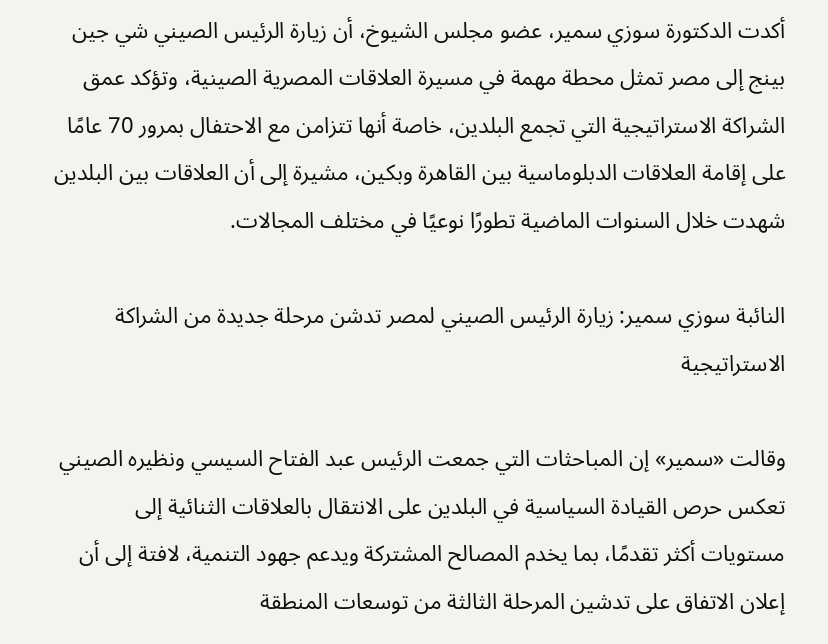أكدت الدكتورة سوزي سمير، عضو مجلس الشيوخ، أن زيارة الرئيس الصيني شي جين بينج إلى مصر تمثل محطة مهمة في مسيرة العلاقات المصرية الصينية، وتؤكد عمق الشراكة الاستراتيجية التي تجمع البلدين، خاصة أنها تتزامن مع الاحتفال بمرور 70 عامًا على إقامة العلاقات الدبلوماسية بين القاهرة وبكين، مشيرة إلى أن العلاقات بين البلدين شهدت خلال السنوات الماضية تطورًا نوعيًا في مختلف المجالات.

النائبة سوزي سمير: زيارة الرئيس الصيني لمصر تدشن مرحلة جديدة من الشراكة الاستراتيجية

وقالت «سمير» إن المباحثات التي جمعت الرئيس عبد الفتاح السيسي ونظيره الصيني تعكس حرص القيادة السياسية في البلدين على الانتقال بالعلاقات الثنائية إلى مستويات أكثر تقدمًا، بما يخدم المصالح المشتركة ويدعم جهود التنمية، لافتة إلى أن إعلان الاتفاق على تدشين المرحلة الثالثة من توسعات المنطقة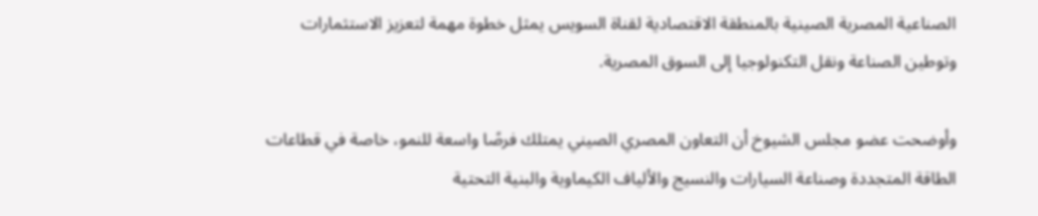الصناعية المصرية الصينية بالمنطقة الاقتصادية لقناة السويس يمثل خطوة مهمة لتعزيز الاستثمارات وتوطين الصناعة ونقل التكنولوجيا إلى السوق المصرية.

وأوضحت عضو مجلس الشيوخ أن التعاون المصري الصيني يمتلك فرصًا واسعة للنمو، خاصة في قطاعات الطاقة المتجددة وصناعة السيارات والنسيج والألياف الكيماوية والبنية التحتية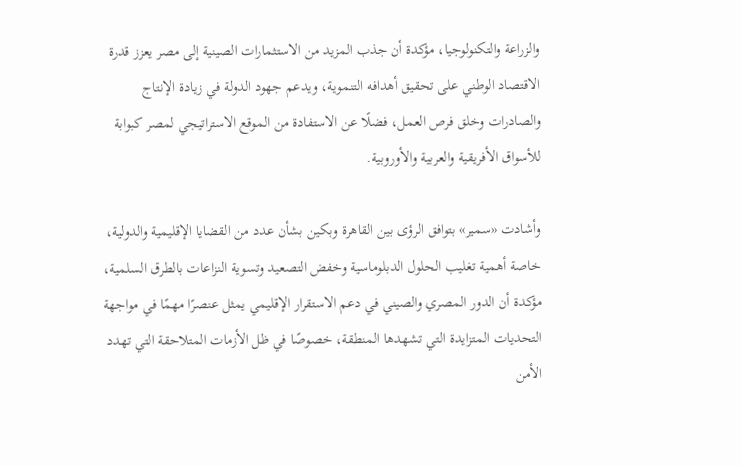والزراعة والتكنولوجيا، مؤكدة أن جذب المزيد من الاستثمارات الصينية إلى مصر يعزز قدرة الاقتصاد الوطني على تحقيق أهدافه التنموية، ويدعم جهود الدولة في زيادة الإنتاج والصادرات وخلق فرص العمل، فضلًا عن الاستفادة من الموقع الاستراتيجي لمصر كبوابة للأسواق الأفريقية والعربية والأوروبية.

وأشادت «سمير» بتوافق الرؤى بين القاهرة وبكين بشأن عدد من القضايا الإقليمية والدولية، خاصة أهمية تغليب الحلول الدبلوماسية وخفض التصعيد وتسوية النزاعات بالطرق السلمية، مؤكدة أن الدور المصري والصيني في دعم الاستقرار الإقليمي يمثل عنصرًا مهمًا في مواجهة التحديات المتزايدة التي تشهدها المنطقة، خصوصًا في ظل الأزمات المتلاحقة التي تهدد الأمن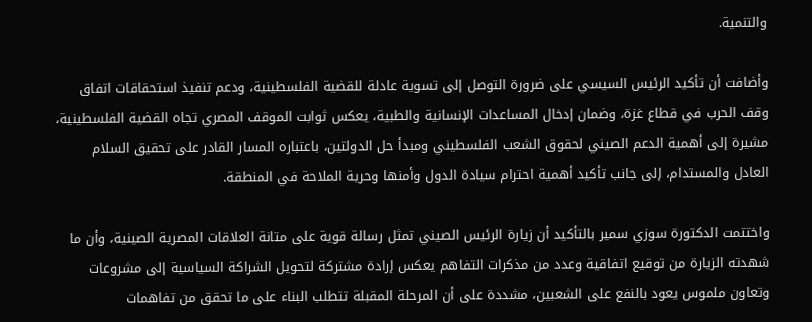والتنمية.

وأضافت أن تأكيد الرئيس السيسي على ضرورة التوصل إلى تسوية عادلة للقضية الفلسطينية، ودعم تنفيذ استحقاقات اتفاق وقف الحرب في قطاع غزة، وضمان إدخال المساعدات الإنسانية والطبية، يعكس ثوابت الموقف المصري تجاه القضية الفلسطينية، مشيرة إلى أهمية الدعم الصيني لحقوق الشعب الفلسطيني ومبدأ حل الدولتين، باعتباره المسار القادر على تحقيق السلام العادل والمستدام، إلى جانب تأكيد أهمية احترام سيادة الدول وأمنها وحرية الملاحة في المنطقة.

واختتمت الدكتورة سوزي سمير بالتأكيد أن زيارة الرئيس الصيني تمثل رسالة قوية على متانة العلاقات المصرية الصينية، وأن ما شهدته الزيارة من توقيع اتفاقية وعدد من مذكرات التفاهم يعكس إرادة مشتركة لتحويل الشراكة السياسية إلى مشروعات وتعاون ملموس يعود بالنفع على الشعبين، مشددة على أن المرحلة المقبلة تتطلب البناء على ما تحقق من تفاهمات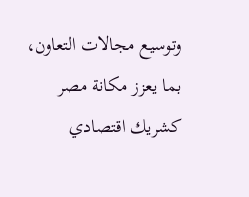وتوسيع مجالات التعاون، بما يعزز مكانة مصر كشريك اقتصادي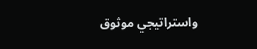واستراتيجي موثوق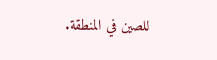للصين في المنطقة.